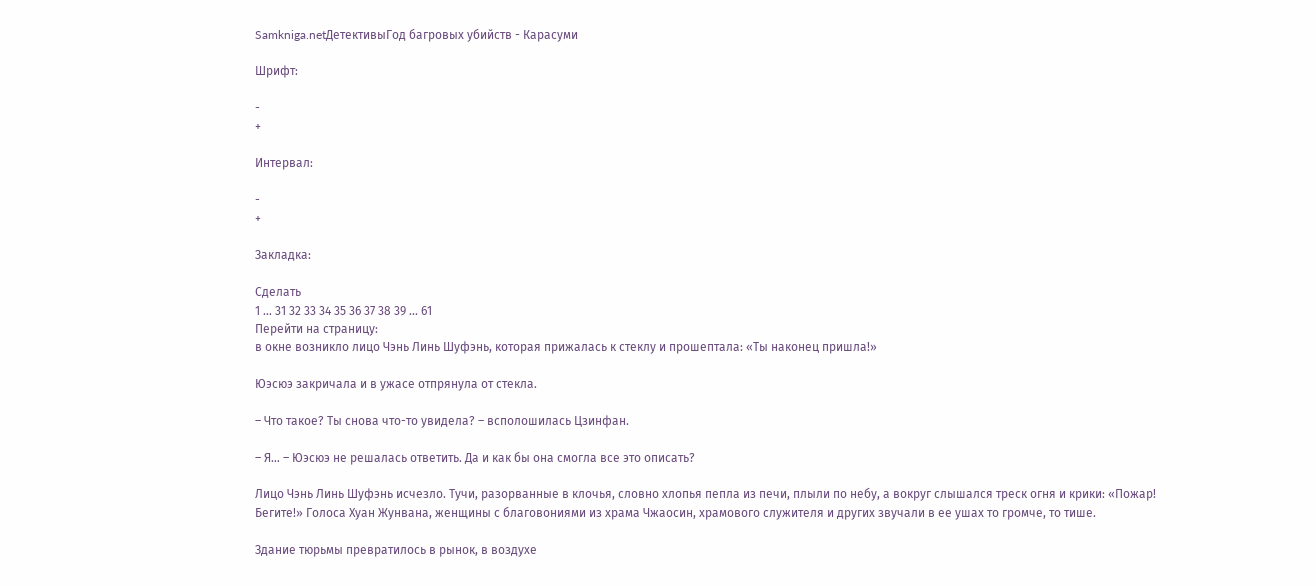Samkniga.netДетективыГод багровых убийств - Карасуми

Шрифт:

-
+

Интервал:

-
+

Закладка:

Сделать
1 ... 31 32 33 34 35 36 37 38 39 ... 61
Перейти на страницу:
в окне возникло лицо Чэнь Линь Шуфэнь, которая прижалась к стеклу и прошептала: «Ты наконец пришла!»

Юэсюэ закричала и в ужасе отпрянула от стекла.

– Что такое? Ты снова что-то увидела? – всполошилась Цзинфан.

– Я… – Юэсюэ не решалась ответить. Да и как бы она смогла все это описать?

Лицо Чэнь Линь Шуфэнь исчезло. Тучи, разорванные в клочья, словно хлопья пепла из печи, плыли по небу, а вокруг слышался треск огня и крики: «Пожар! Бегите!» Голоса Хуан Жунвана, женщины с благовониями из храма Чжаосин, храмового служителя и других звучали в ее ушах то громче, то тише.

Здание тюрьмы превратилось в рынок, в воздухе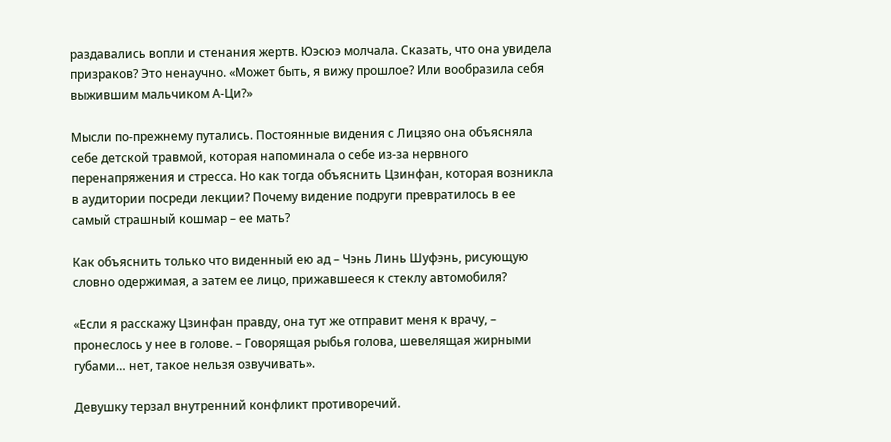раздавались вопли и стенания жертв. Юэсюэ молчала. Сказать, что она увидела призраков? Это ненаучно. «Может быть, я вижу прошлое? Или вообразила себя выжившим мальчиком А-Ци?»

Мысли по-прежнему путались. Постоянные видения с Лицзяо она объясняла себе детской травмой, которая напоминала о себе из-за нервного перенапряжения и стресса. Но как тогда объяснить Цзинфан, которая возникла в аудитории посреди лекции? Почему видение подруги превратилось в ее самый страшный кошмар – ее мать?

Как объяснить только что виденный ею ад – Чэнь Линь Шуфэнь, рисующую словно одержимая, а затем ее лицо, прижавшееся к стеклу автомобиля?

«Если я расскажу Цзинфан правду, она тут же отправит меня к врачу, – пронеслось у нее в голове. – Говорящая рыбья голова, шевелящая жирными губами… нет, такое нельзя озвучивать».

Девушку терзал внутренний конфликт противоречий.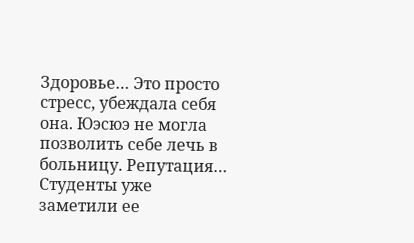Здоровье… Это просто стресс, убеждала себя она. Юэсюэ не могла позволить себе лечь в больницу. Репутация… Студенты уже заметили ее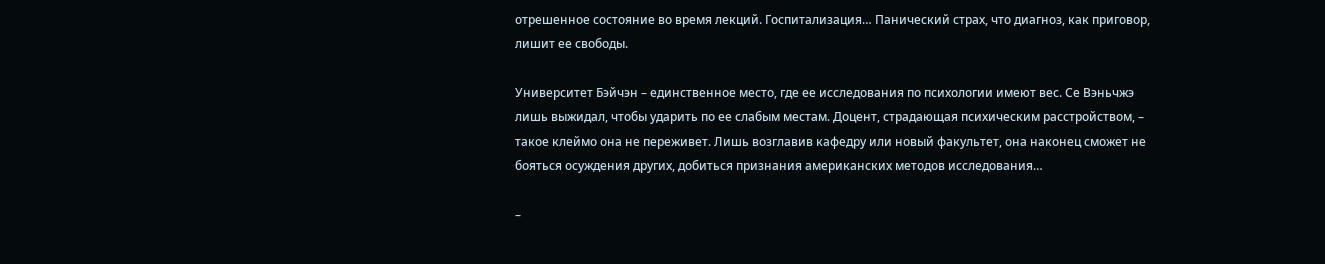отрешенное состояние во время лекций. Госпитализация… Панический страх, что диагноз, как приговор, лишит ее свободы.

Университет Бэйчэн – единственное место, где ее исследования по психологии имеют вес. Се Вэньчжэ лишь выжидал, чтобы ударить по ее слабым местам. Доцент, страдающая психическим расстройством, – такое клеймо она не переживет. Лишь возглавив кафедру или новый факультет, она наконец сможет не бояться осуждения других, добиться признания американских методов исследования…

–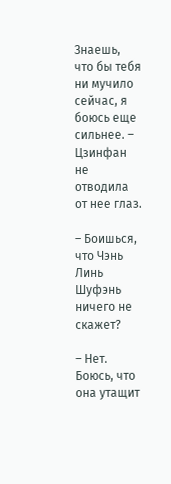Знаешь, что бы тебя ни мучило сейчас, я боюсь еще сильнее. – Цзинфан не отводила от нее глаз.

– Боишься, что Чэнь Линь Шуфэнь ничего не скажет?

– Нет. Боюсь, что она утащит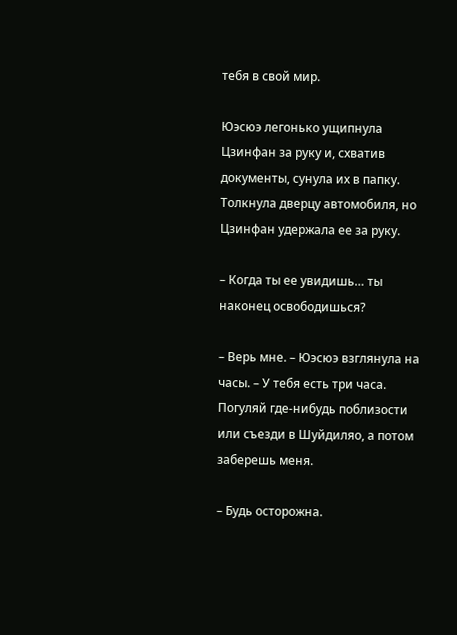тебя в свой мир.

Юэсюэ легонько ущипнула Цзинфан за руку и, схватив документы, сунула их в папку. Толкнула дверцу автомобиля, но Цзинфан удержала ее за руку.

– Когда ты ее увидишь… ты наконец освободишься?

– Верь мне. – Юэсюэ взглянула на часы. – У тебя есть три часа. Погуляй где-нибудь поблизости или съезди в Шуйдиляо, а потом заберешь меня.

– Будь осторожна.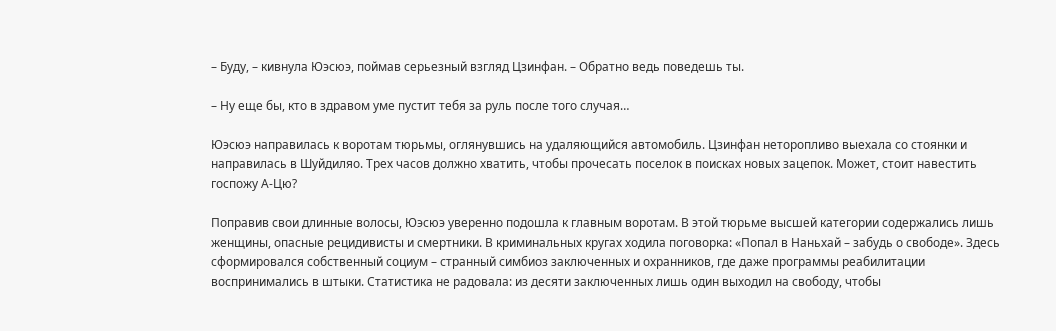– Буду, – кивнула Юэсюэ, поймав серьезный взгляд Цзинфан. – Обратно ведь поведешь ты.

– Ну еще бы, кто в здравом уме пустит тебя за руль после того случая…

Юэсюэ направилась к воротам тюрьмы, оглянувшись на удаляющийся автомобиль. Цзинфан неторопливо выехала со стоянки и направилась в Шуйдиляо. Трех часов должно хватить, чтобы прочесать поселок в поисках новых зацепок. Может, стоит навестить госпожу А-Цю?

Поправив свои длинные волосы, Юэсюэ уверенно подошла к главным воротам. В этой тюрьме высшей категории содержались лишь женщины, опасные рецидивисты и смертники. В криминальных кругах ходила поговорка: «Попал в Наньхай – забудь о свободе». Здесь сформировался собственный социум – странный симбиоз заключенных и охранников, где даже программы реабилитации воспринимались в штыки. Статистика не радовала: из десяти заключенных лишь один выходил на свободу, чтобы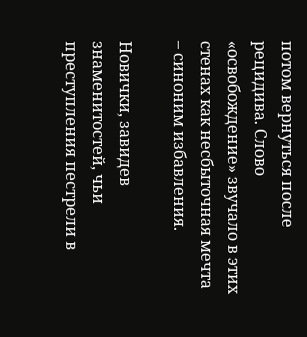потом вернуться после рецидива. Слово «освобождение» звучало в этих стенах как несбыточная мечта – синоним избавления.

Новички, завидев знаменитостей, чьи преступления пестрели в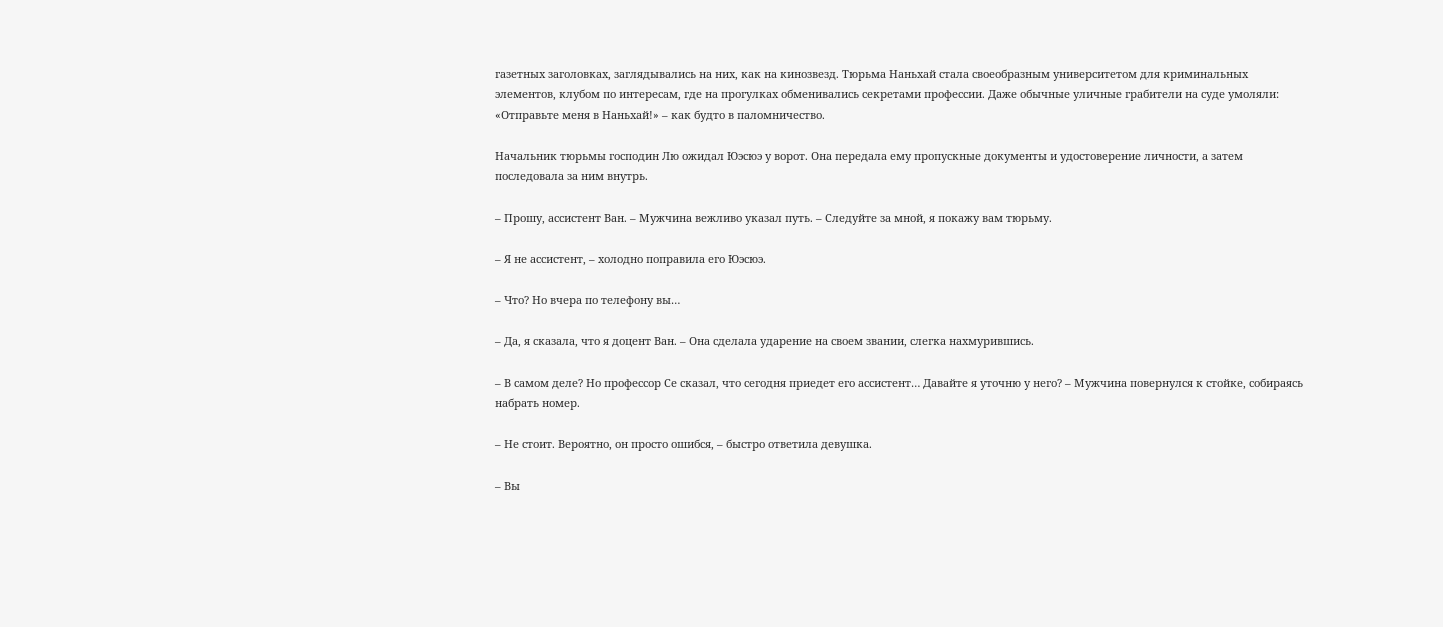газетных заголовках, заглядывались на них, как на кинозвезд. Тюрьма Наньхай стала своеобразным университетом для криминальных элементов, клубом по интересам, где на прогулках обменивались секретами профессии. Даже обычные уличные грабители на суде умоляли: «Отправьте меня в Наньхай!» – как будто в паломничество.

Начальник тюрьмы господин Лю ожидал Юэсюэ у ворот. Она передала ему пропускные документы и удостоверение личности, а затем последовала за ним внутрь.

– Прошу, ассистент Ван. – Мужчина вежливо указал путь. – Следуйте за мной, я покажу вам тюрьму.

– Я не ассистент, – холодно поправила его Юэсюэ.

– Что? Но вчера по телефону вы…

– Да, я сказала, что я доцент Ван. – Она сделала ударение на своем звании, слегка нахмурившись.

– В самом деле? Но профессор Се сказал, что сегодня приедет его ассистент… Давайте я уточню у него? – Мужчина повернулся к стойке, собираясь набрать номер.

– Не стоит. Вероятно, он просто ошибся, – быстро ответила девушка.

– Вы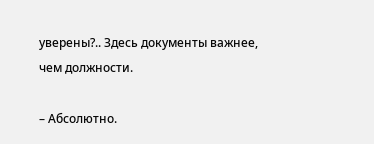уверены?.. Здесь документы важнее, чем должности.

– Абсолютно.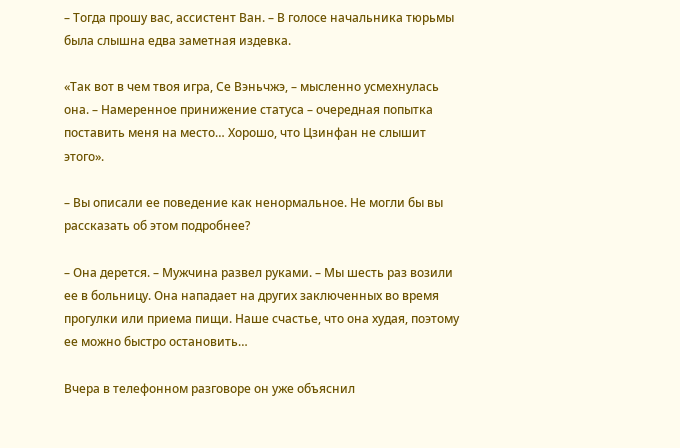– Тогда прошу вас, ассистент Ван. – В голосе начальника тюрьмы была слышна едва заметная издевка.

«Так вот в чем твоя игра, Се Вэньчжэ, – мысленно усмехнулась она. – Намеренное принижение статуса – очередная попытка поставить меня на место… Хорошо, что Цзинфан не слышит этого».

– Вы описали ее поведение как ненормальное. Не могли бы вы рассказать об этом подробнее?

– Она дерется. – Мужчина развел руками. – Мы шесть раз возили ее в больницу. Она нападает на других заключенных во время прогулки или приема пищи. Наше счастье, что она худая, поэтому ее можно быстро остановить…

Вчера в телефонном разговоре он уже объяснил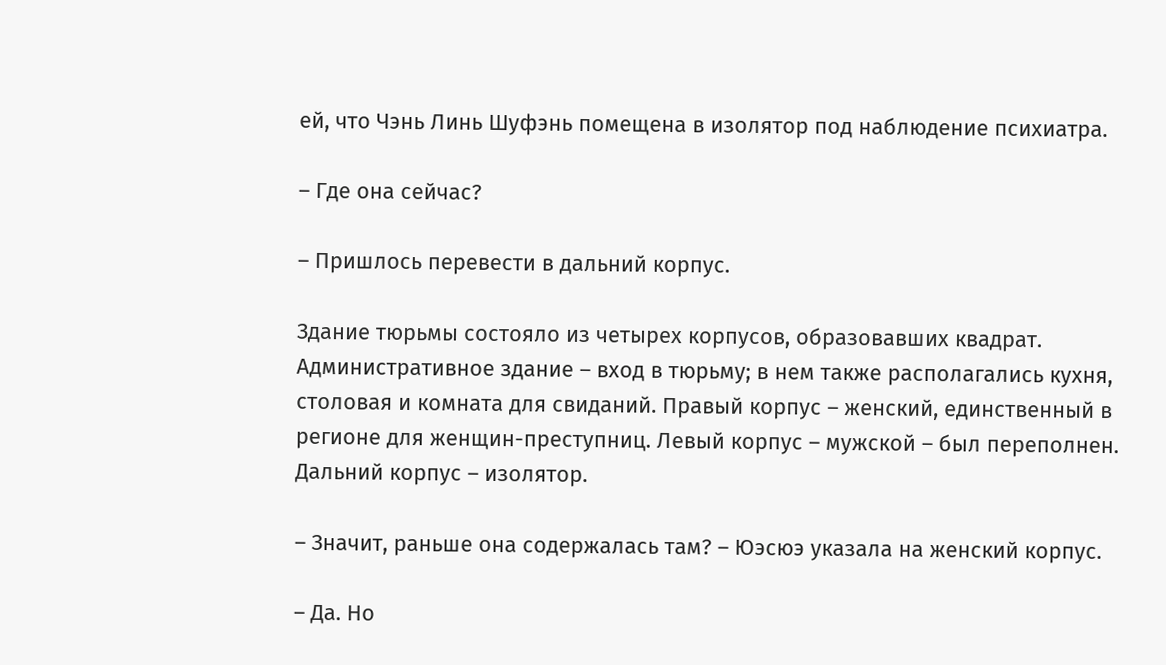ей, что Чэнь Линь Шуфэнь помещена в изолятор под наблюдение психиатра.

– Где она сейчас?

– Пришлось перевести в дальний корпус.

Здание тюрьмы состояло из четырех корпусов, образовавших квадрат. Административное здание – вход в тюрьму; в нем также располагались кухня, столовая и комната для свиданий. Правый корпус – женский, единственный в регионе для женщин-преступниц. Левый корпус – мужской – был переполнен. Дальний корпус – изолятор.

– Значит, раньше она содержалась там? – Юэсюэ указала на женский корпус.

– Да. Но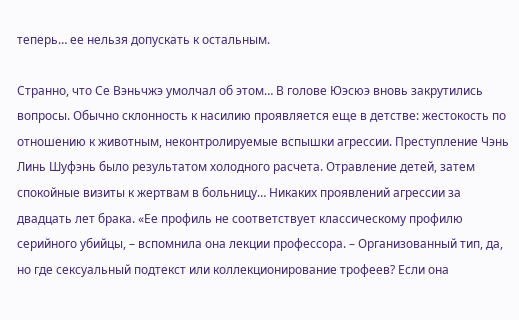теперь… ее нельзя допускать к остальным.

Странно, что Се Вэньчжэ умолчал об этом… В голове Юэсюэ вновь закрутились вопросы. Обычно склонность к насилию проявляется еще в детстве: жестокость по отношению к животным, неконтролируемые вспышки агрессии. Преступление Чэнь Линь Шуфэнь было результатом холодного расчета. Отравление детей, затем спокойные визиты к жертвам в больницу… Никаких проявлений агрессии за двадцать лет брака. «Ее профиль не соответствует классическому профилю серийного убийцы, – вспомнила она лекции профессора. – Организованный тип, да, но где сексуальный подтекст или коллекционирование трофеев? Если она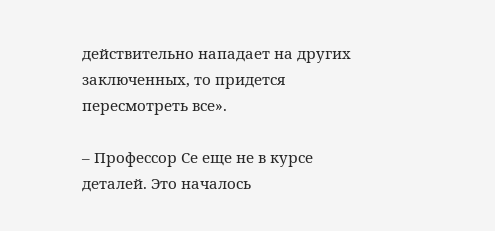действительно нападает на других заключенных, то придется пересмотреть все».

– Профессор Се еще не в курсе деталей. Это началось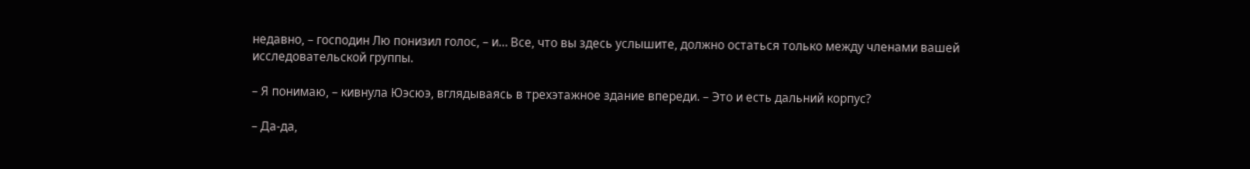недавно, – господин Лю понизил голос, – и… Все, что вы здесь услышите, должно остаться только между членами вашей исследовательской группы.

– Я понимаю, – кивнула Юэсюэ, вглядываясь в трехэтажное здание впереди. – Это и есть дальний корпус?

– Да-да,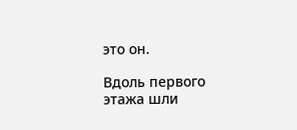это он.

Вдоль первого этажа шли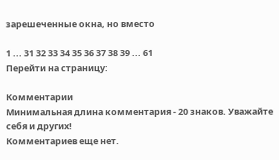зарешеченные окна, но вместо

1 ... 31 32 33 34 35 36 37 38 39 ... 61
Перейти на страницу:

Комментарии
Минимальная длина комментария - 20 знаков. Уважайте себя и других!
Комментариев еще нет.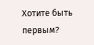Хотите быть первым?